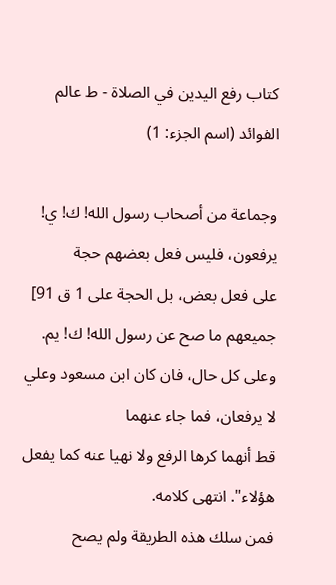كتاب رفع اليدين في الصلاة - ط عالم الفوائد (اسم الجزء: 1)

وجماعة من أصحاب رسول الله! ك! ي! يرفعون، فليس فعل بعضهم حجة
على فعل بعض، بل الحجة على 1 ق 91] جميعهم ما صح عن رسول الله! ك! يم.
وعلى كل حال، فان كان ابن مسعود وعلي لا يرفعان، فما جاء عنهما
قط أنهما كرها الرفع ولا نهيا عنه كما يفعل هؤلاء". انتهى كلامه.
فمن سلك هذه الطريقة ولم يصح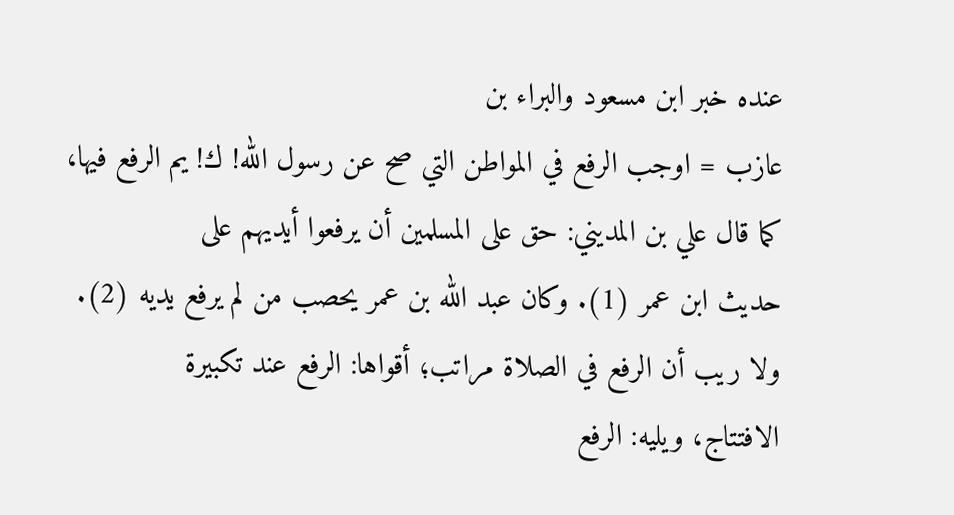عنده خبر ابن مسعود والبراء بن
عازب = اوجب الرفع في المواطن التي صح عن رسول الله! ك! يم الرفع فيها،
كما قال علي بن المديني: حق على المسلمين أن يرفعوا أيديهم على
حديث ابن عمر (1). وكان عبد الله بن عمر يحصب من لم يرفع يديه (2).
ولا ريب أن الرفع في الصلاة مراتب؛ أقواها: الرفع عند تكبيرة
الافتتاج، ويليه: الرفع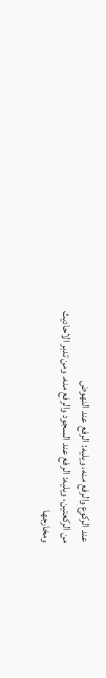عند الركوع والرفع منه، ويليه: الرفع عند النهوض
من الركعتين، ويليه: الرفع عند السجود والرفع منه. ومن تدبر الاحاديث
ومخارجها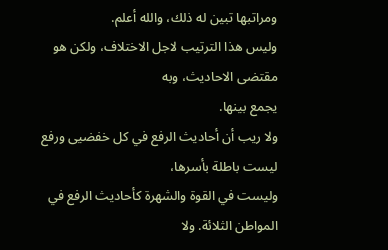ومراتبها تبين له ذلك، والله أعلم.
وليس هذا الترتيب لاجل الاختلاف، ولكن هو مقتضى الاحاديث، وبه
يجمع بينها.
ولا ريب أن أحاديث الرفع في كل خفضيى ورفع ليست باطلة بأسرها،
وليست في القوة والشهرة كأحاديث الرفع في المواطن الثلائة. ولا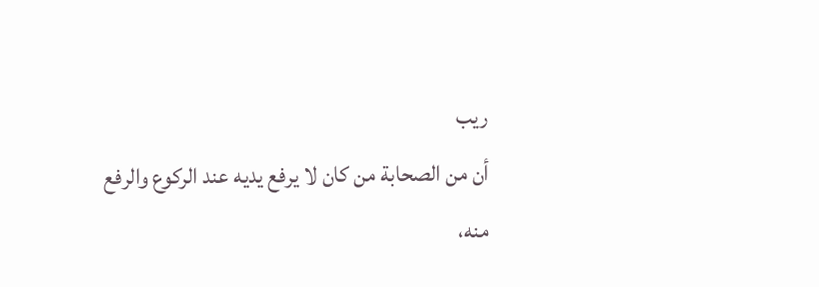ريب
أن من الصحابة من كان لا يرفع يديه عند الركوع والرفع منه،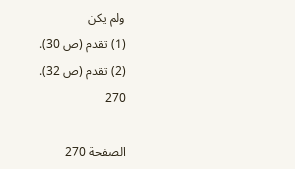ولم يكن
(1) تقدم (ص 30).
(2) تقدم (ص 32).
270

الصفحة 270